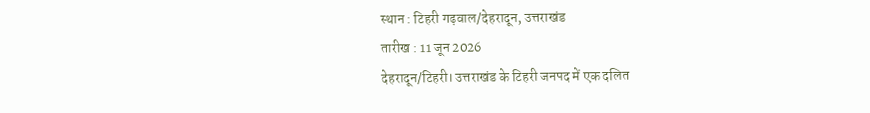स्थान : टिहरी गढ़वाल/देहरादून, उत्तराखंड
तारीख : 11 जून 2026
देहरादून/टिहरी। उत्तराखंड के टिहरी जनपद में एक दलित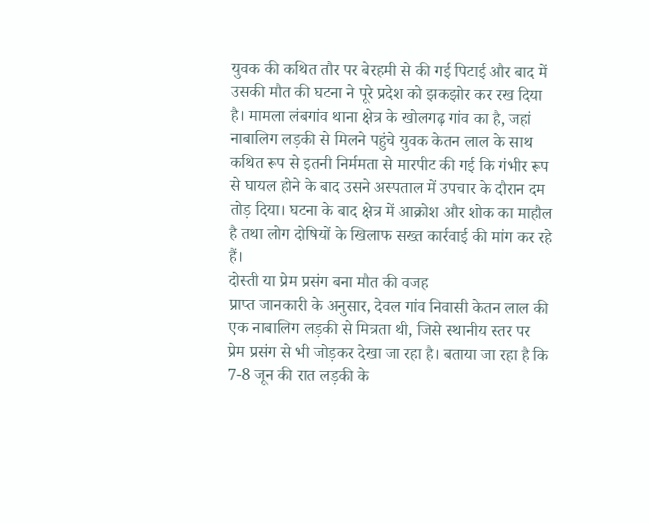युवक की कथित तौर पर बेरहमी से की गई पिटाई और बाद में उसकी मौत की घटना ने पूरे प्रदेश को झकझोर कर रख दिया है। मामला लंबगांव थाना क्षेत्र के खोलगढ़ गांव का है, जहां नाबालिग लड़की से मिलने पहुंचे युवक केतन लाल के साथ कथित रूप से इतनी निर्ममता से मारपीट की गई कि गंभीर रूप से घायल होने के बाद उसने अस्पताल में उपचार के दौरान दम तोड़ दिया। घटना के बाद क्षेत्र में आक्रोश और शोक का माहौल है तथा लोग दोषियों के खिलाफ सख्त कार्रवाई की मांग कर रहे हैं।
दोस्ती या प्रेम प्रसंग बना मौत की वजह
प्राप्त जानकारी के अनुसार, देवल गांव निवासी केतन लाल की एक नाबालिग लड़की से मित्रता थी, जिसे स्थानीय स्तर पर प्रेम प्रसंग से भी जोड़कर देखा जा रहा है। बताया जा रहा है कि 7-8 जून की रात लड़की के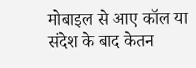मोबाइल से आए कॉल या संदेश के बाद केतन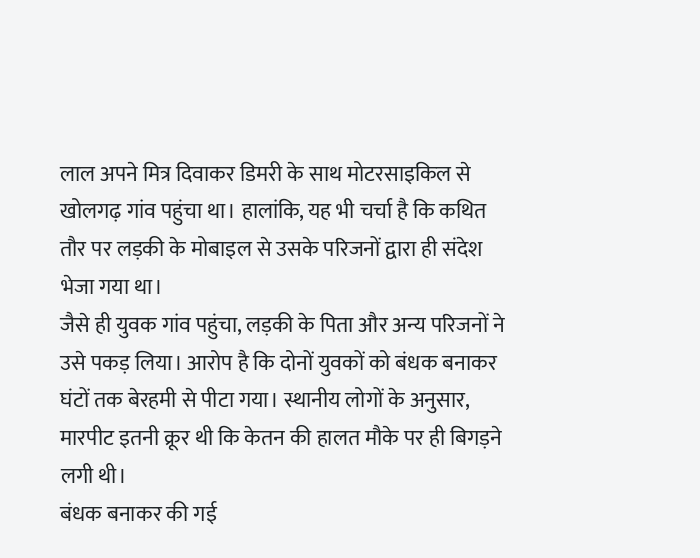लाल अपने मित्र दिवाकर डिमरी के साथ मोटरसाइकिल से खोलगढ़ गांव पहुंचा था। हालांकि, यह भी चर्चा है कि कथित तौर पर लड़की के मोबाइल से उसके परिजनों द्वारा ही संदेश भेजा गया था।
जैसे ही युवक गांव पहुंचा, लड़की के पिता और अन्य परिजनों ने उसे पकड़ लिया। आरोप है कि दोनों युवकों को बंधक बनाकर घंटों तक बेरहमी से पीटा गया। स्थानीय लोगों के अनुसार, मारपीट इतनी क्रूर थी कि केतन की हालत मौके पर ही बिगड़ने लगी थी।
बंधक बनाकर की गई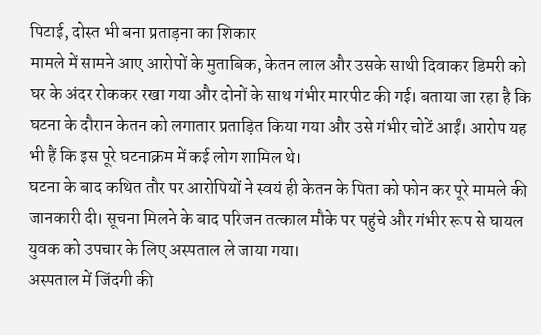पिटाई, दोस्त भी बना प्रताड़ना का शिकार
मामले में सामने आए आरोपों के मुताबिक, केतन लाल और उसके साथी दिवाकर डिमरी को घर के अंदर रोककर रखा गया और दोनों के साथ गंभीर मारपीट की गई। बताया जा रहा है कि घटना के दौरान केतन को लगातार प्रताड़ित किया गया और उसे गंभीर चोटें आईं। आरोप यह भी हैं कि इस पूरे घटनाक्रम में कई लोग शामिल थे।
घटना के बाद कथित तौर पर आरोपियों ने स्वयं ही केतन के पिता को फोन कर पूरे मामले की जानकारी दी। सूचना मिलने के बाद परिजन तत्काल मौके पर पहुंचे और गंभीर रूप से घायल युवक को उपचार के लिए अस्पताल ले जाया गया।
अस्पताल में जिंदगी की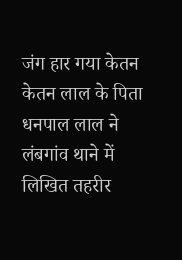जंग हार गया केतन
केतन लाल के पिता धनपाल लाल ने लंबगांव थाने में लिखित तहरीर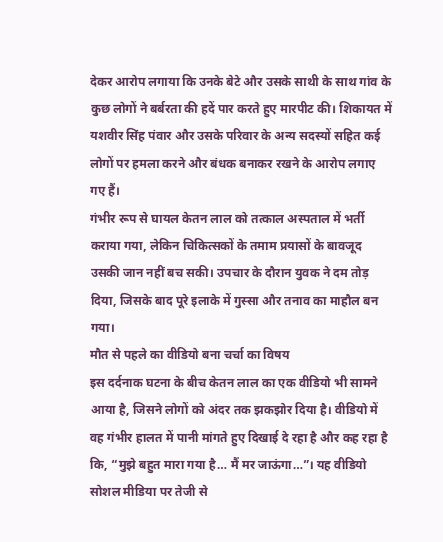देकर आरोप लगाया कि उनके बेटे और उसके साथी के साथ गांव के कुछ लोगों ने बर्बरता की हदें पार करते हुए मारपीट की। शिकायत में यशवीर सिंह पंवार और उसके परिवार के अन्य सदस्यों सहित कई लोगों पर हमला करने और बंधक बनाकर रखने के आरोप लगाए गए हैं।
गंभीर रूप से घायल केतन लाल को तत्काल अस्पताल में भर्ती कराया गया, लेकिन चिकित्सकों के तमाम प्रयासों के बावजूद उसकी जान नहीं बच सकी। उपचार के दौरान युवक ने दम तोड़ दिया, जिसके बाद पूरे इलाके में गुस्सा और तनाव का माहौल बन गया।
मौत से पहले का वीडियो बना चर्चा का विषय
इस दर्दनाक घटना के बीच केतन लाल का एक वीडियो भी सामने आया है, जिसने लोगों को अंदर तक झकझोर दिया है। वीडियो में वह गंभीर हालत में पानी मांगते हुए दिखाई दे रहा है और कह रहा है कि, “मुझे बहुत मारा गया है… मैं मर जाऊंगा…”। यह वीडियो सोशल मीडिया पर तेजी से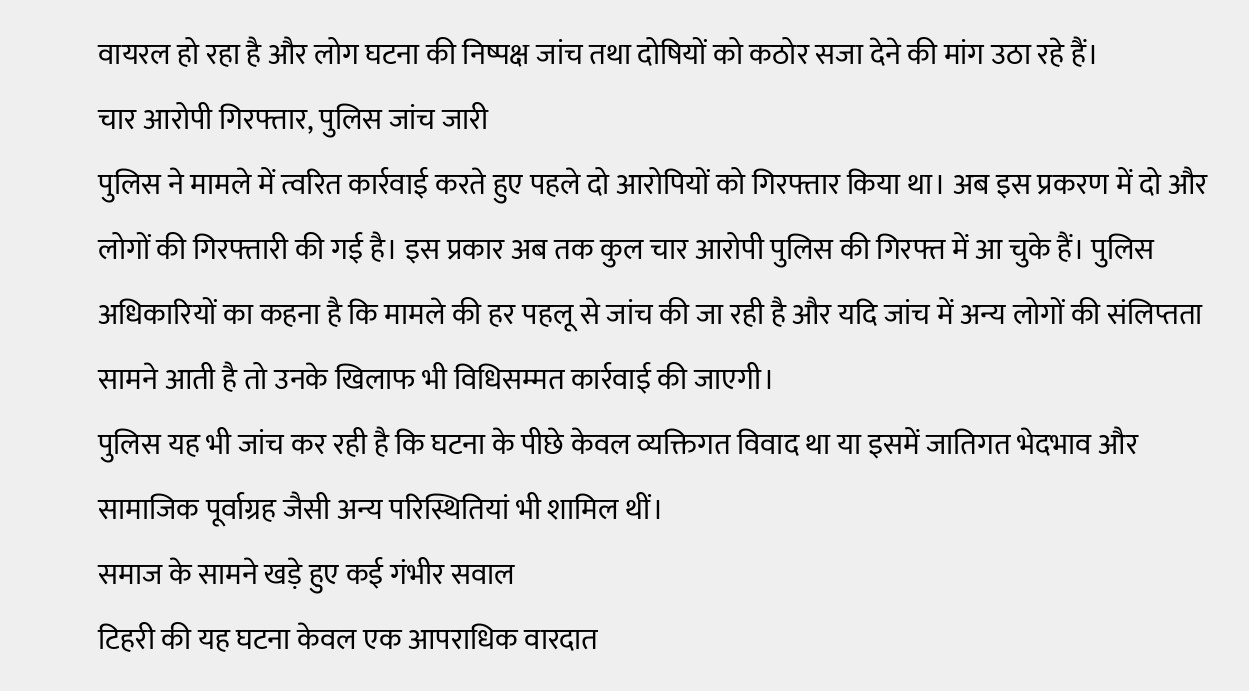वायरल हो रहा है और लोग घटना की निष्पक्ष जांच तथा दोषियों को कठोर सजा देने की मांग उठा रहे हैं।
चार आरोपी गिरफ्तार, पुलिस जांच जारी
पुलिस ने मामले में त्वरित कार्रवाई करते हुए पहले दो आरोपियों को गिरफ्तार किया था। अब इस प्रकरण में दो और लोगों की गिरफ्तारी की गई है। इस प्रकार अब तक कुल चार आरोपी पुलिस की गिरफ्त में आ चुके हैं। पुलिस अधिकारियों का कहना है कि मामले की हर पहलू से जांच की जा रही है और यदि जांच में अन्य लोगों की संलिप्तता सामने आती है तो उनके खिलाफ भी विधिसम्मत कार्रवाई की जाएगी।
पुलिस यह भी जांच कर रही है कि घटना के पीछे केवल व्यक्तिगत विवाद था या इसमें जातिगत भेदभाव और सामाजिक पूर्वाग्रह जैसी अन्य परिस्थितियां भी शामिल थीं।
समाज के सामने खड़े हुए कई गंभीर सवाल
टिहरी की यह घटना केवल एक आपराधिक वारदात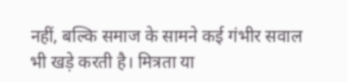नहीं, बल्कि समाज के सामने कई गंभीर सवाल भी खड़े करती है। मित्रता या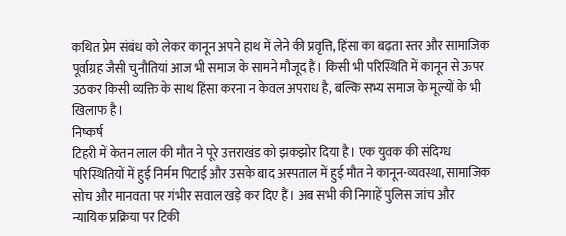कथित प्रेम संबंध को लेकर कानून अपने हाथ में लेने की प्रवृत्ति, हिंसा का बढ़ता स्तर और सामाजिक पूर्वाग्रह जैसी चुनौतियां आज भी समाज के सामने मौजूद हैं। किसी भी परिस्थिति में कानून से ऊपर उठकर किसी व्यक्ति के साथ हिंसा करना न केवल अपराध है, बल्कि सभ्य समाज के मूल्यों के भी खिलाफ है।
निष्कर्ष
टिहरी में केतन लाल की मौत ने पूरे उत्तराखंड को झकझोर दिया है। एक युवक की संदिग्ध परिस्थितियों में हुई निर्मम पिटाई और उसके बाद अस्पताल में हुई मौत ने कानून-व्यवस्था, सामाजिक सोच और मानवता पर गंभीर सवाल खड़े कर दिए हैं। अब सभी की निगाहें पुलिस जांच और न्यायिक प्रक्रिया पर टिकी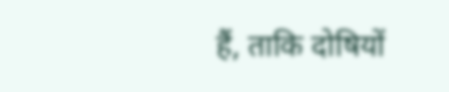हैं, ताकि दोषियों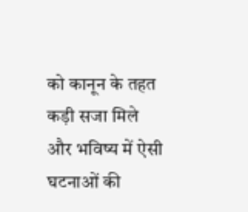को कानून के तहत कड़ी सजा मिले और भविष्य में ऐसी घटनाओं की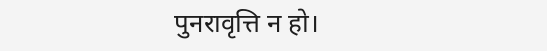पुनरावृत्ति न हो।